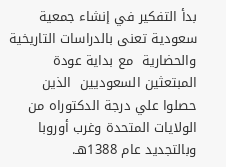بدأ التفكير في إنشاء جمعية سعودية تعنى بالدراسات التاريخية والحضارية  مع بداية عودة المبتعثين السعوديين  الذين حصلوا علي درجة الدكتوراه من الولايات المتحدة وغرب أوروبا وبالتجديد عام 1388هـ.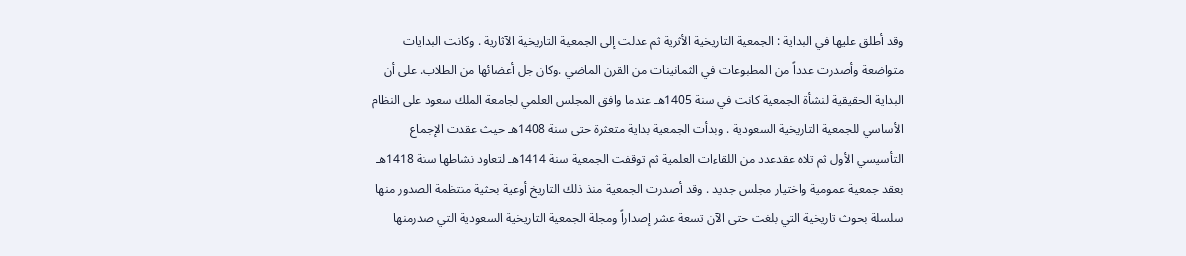وقد أطلق عليها في البداية : الجمعية التاريخية الأثرية ثم عدلت إلى الجمعية التاريخية الآثارية . وكانت البدايات متواضعة وأصدرت عدداً من المطبوعات في الثمانينات من القرن الماضي .وكان جل أعضائها من الطلاب. على أن البداية الحقيقية لنشأة الجمعية كانت في سنة 1405هـ عندما وافق المجلس العلمي لجامعة الملك سعود على النظام الأساسي للجمعية التاريخية السعودية . وبدأت الجمعية بداية متعثرة حتى سنة 1408هـ حيث عقدت الإجماع التأسيسي الأول ثم تلاه عقدعدد من اللقاءات العلمية ثم توقفت الجمعية سنة 1414هـ لتعاود نشاطها سنة 1418هـ بعقد جمعية عمومية واختيار مجلس جديد . وقد أصدرت الجمعية منذ ذلك التاريخ أوعية بحثية منتظمة الصدور منها سلسلة بحوث تاريخية التي بلغت حتى الآن تسعة عشر إصداراً ومجلة الجمعية التاريخية السعودية التي صدرمنها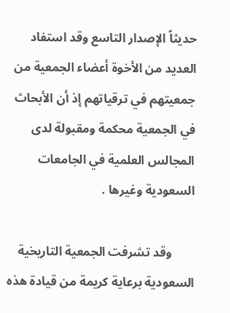حديثاً الإصدار التاسع وقد استفاد العديد من الأخوة أعضاء الجمعية من جمعيتهم في ترقياتهم إذ أن الأبحاث في الجمعية محكمة ومقبولة لدى المجالس العلمية في الجامعات السعودية وغيرها .

       وقد تشرفت الجمعية التاريخية السعودية برعاية كريمة من قيادة هذه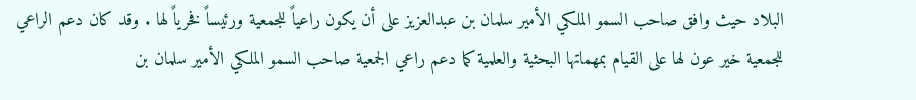البلاد حيث وافق صاحب السمو الملكي الأمير سلمان بن عبدالعزيز على أن يكون راعياً للجمعية ورئيساً فخرياً لها . وقد كان دعم الراعي للجمعية خير عون لها على القيام بمهماتها البحثية والعلمية كما دعم راعي الجمعية صاحب السمو الملكي الأمير سلمان بن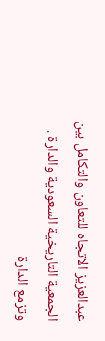عبدالعزيز الاتجاه للتعاون والتكامل بين الجمعية التاريخية السعودية والدارة . وتزمع الدارة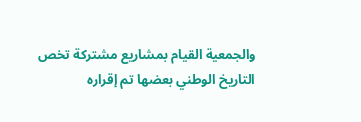والجمعية القيام بمشاريع مشتركة تخص التاريخ الوطني بعضها تم إقراره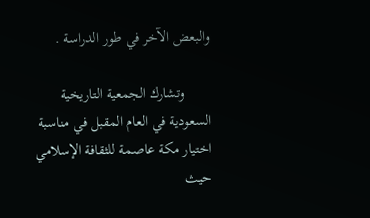والبعض الآخر في طور الدراسة .

       وتشارك الجمعية التاريخية السعودية في العام المقبل في مناسبة اختيار مكة عاصمة للثقافة الإسلامي حيث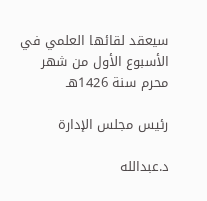سيعقد لقائها العلمي في الأسبوع الأول من شهر محرم سنة 1426هـ

رئيس مجلس الإدارة

د.عبدالله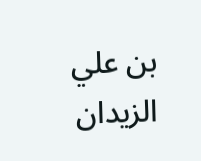بن علي الزيدان